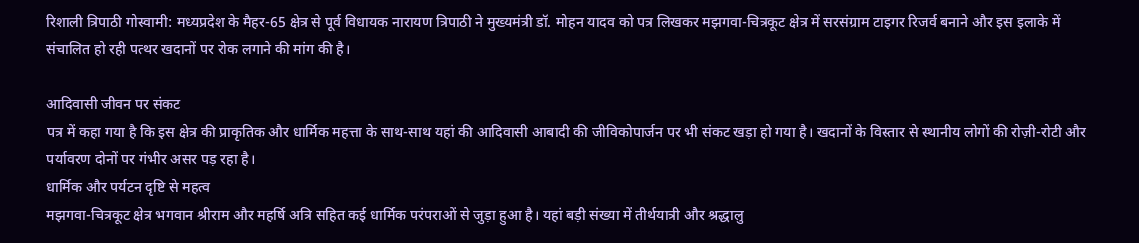रिशाली त्रिपाठी गोस्वामी: मध्यप्रदेश के मैहर-65 क्षेत्र से पूर्व विधायक नारायण त्रिपाठी ने मुख्यमंत्री डॉ. मोहन यादव को पत्र लिखकर मझगवा-चित्रकूट क्षेत्र में सरसंग्राम टाइगर रिजर्व बनाने और इस इलाके में संचालित हो रही पत्थर खदानों पर रोक लगाने की मांग की है।

आदिवासी जीवन पर संकट
पत्र में कहा गया है कि इस क्षेत्र की प्राकृतिक और धार्मिक महत्ता के साथ-साथ यहां की आदिवासी आबादी की जीविकोपार्जन पर भी संकट खड़ा हो गया है। खदानों के विस्तार से स्थानीय लोगों की रोज़ी-रोटी और पर्यावरण दोनों पर गंभीर असर पड़ रहा है।
धार्मिक और पर्यटन दृष्टि से महत्व
मझगवा-चित्रकूट क्षेत्र भगवान श्रीराम और महर्षि अत्रि सहित कई धार्मिक परंपराओं से जुड़ा हुआ है। यहां बड़ी संख्या में तीर्थयात्री और श्रद्धालु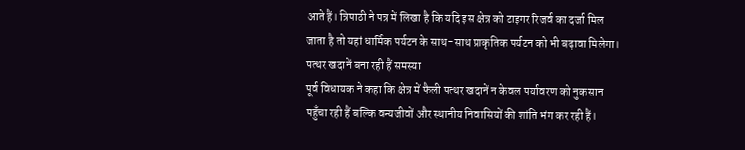आते हैं। त्रिपाठी ने पत्र में लिखा है कि यदि इस क्षेत्र को टाइगर रिजर्व का दर्जा मिल जाता है तो यहां धार्मिक पर्यटन के साथ-साथ प्राकृतिक पर्यटन को भी बढ़ावा मिलेगा।
पत्थर खदानें बना रही हैं समस्या
पूर्व विधायक ने कहा कि क्षेत्र में फैली पत्थर खदानें न केवल पर्यावरण को नुकसान पहुँचा रही हैं बल्कि वन्यजीवों और स्थानीय निवासियों की शांति भंग कर रही हैं।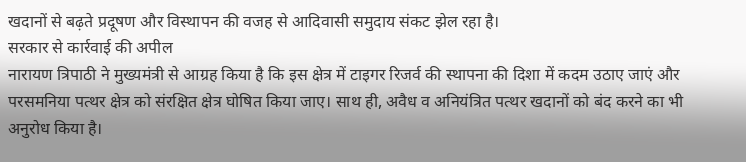खदानों से बढ़ते प्रदूषण और विस्थापन की वजह से आदिवासी समुदाय संकट झेल रहा है।
सरकार से कार्रवाई की अपील
नारायण त्रिपाठी ने मुख्यमंत्री से आग्रह किया है कि इस क्षेत्र में टाइगर रिजर्व की स्थापना की दिशा में कदम उठाए जाएं और परसमनिया पत्थर क्षेत्र को संरक्षित क्षेत्र घोषित किया जाए। साथ ही, अवैध व अनियंत्रित पत्थर खदानों को बंद करने का भी अनुरोध किया है।